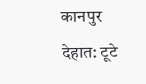कानपुर देहात: टूटे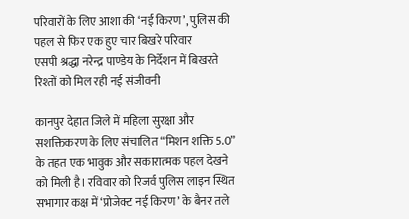परिवारों के लिए आशा की ‘नई किरण’, पुलिस की पहल से फिर एक हुए चार बिखरे परिवार
एसपी श्रद्धा नरेन्द्र पाण्डेय के निर्देशन में बिखरते रिश्तों को मिल रही नई संजीवनी

कानपुर देहात जिले में महिला सुरक्षा और सशक्तिकरण के लिए संचालित “मिशन शक्ति 5.0” के तहत एक भावुक और सकारात्मक पहल देखने को मिली है। रविवार को रिजर्व पुलिस लाइन स्थित सभागार कक्ष में ‘प्रोजेक्ट नई किरण’ के बैनर तले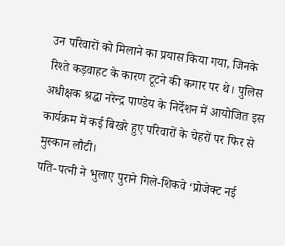उन परिवारों को मिलाने का प्रयास किया गया, जिनके रिश्ते कड़वाहट के कारण टूटने की कगार पर थे। पुलिस अधीक्षक श्रद्धा नरेन्द्र पाण्डेय के निर्देशन में आयोजित इस कार्यक्रम में कई बिखरे हुए परिवारों के चेहरों पर फिर से मुस्कान लौटी।
पति-पत्नी ने भुलाए पुराने गिले-शिकवे ‘प्रोजेक्ट नई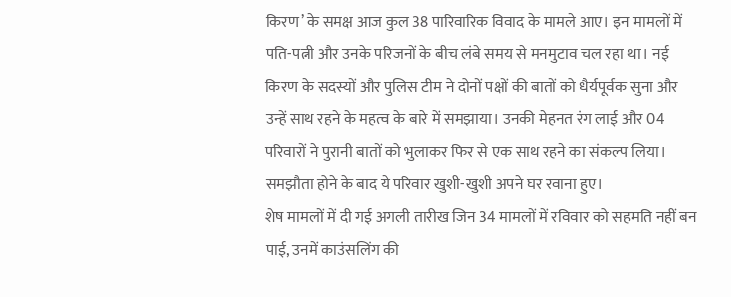किरण’ के समक्ष आज कुल 38 पारिवारिक विवाद के मामले आए। इन मामलों में पति-पत्नी और उनके परिजनों के बीच लंबे समय से मनमुटाव चल रहा था। नई किरण के सदस्यों और पुलिस टीम ने दोनों पक्षों की बातों को धैर्यपूर्वक सुना और उन्हें साथ रहने के महत्व के बारे में समझाया। उनकी मेहनत रंग लाई और 04 परिवारों ने पुरानी बातों को भुलाकर फिर से एक साथ रहने का संकल्प लिया। समझौता होने के बाद ये परिवार खुशी-खुशी अपने घर रवाना हुए।
शेष मामलों में दी गई अगली तारीख जिन 34 मामलों में रविवार को सहमति नहीं बन पाई, उनमें काउंसलिंग की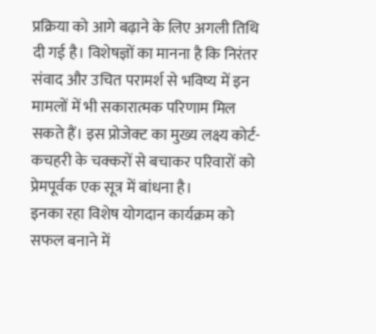प्रक्रिया को आगे बढ़ाने के लिए अगली तिथि दी गई है। विशेषज्ञों का मानना है कि निरंतर संवाद और उचित परामर्श से भविष्य में इन मामलों में भी सकारात्मक परिणाम मिल सकते हैं। इस प्रोजेक्ट का मुख्य लक्ष्य कोर्ट-कचहरी के चक्करों से बचाकर परिवारों को प्रेमपूर्वक एक सूत्र में बांधना है।
इनका रहा विशेष योगदान कार्यक्रम को सफल बनाने में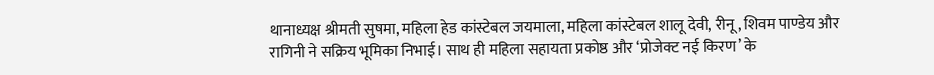थानाध्यक्ष श्रीमती सुषमा, महिला हेड कांस्टेबल जयमाला, महिला कांस्टेबल शालू देवी, रीनू, शिवम पाण्डेय और रागिनी ने सक्रिय भूमिका निभाई। साथ ही महिला सहायता प्रकोष्ठ और ‘प्रोजेक्ट नई किरण’ के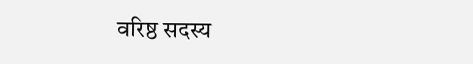वरिष्ठ सदस्य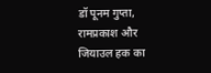डॉ पूनम गुप्ता, रामप्रकाश और जियाउल हक का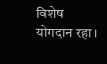विशेष योगदान रहा।